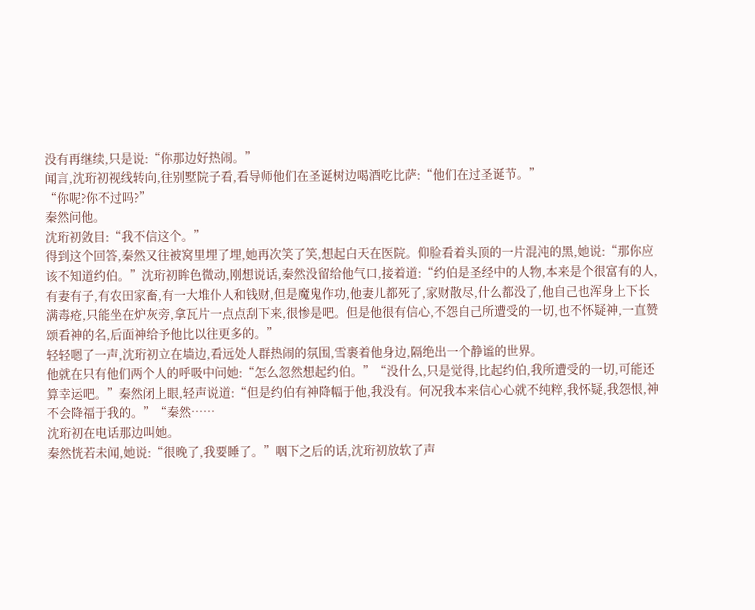没有再继续,只是说:“你那边好热闹。”
闻言,沈珩初视线转向,往别墅院子看,看导师他们在圣诞树边喝酒吃比萨:“他们在过圣诞节。”
“你呢?你不过吗?”
秦然问他。
沈珩初敛目:“我不信这个。”
得到这个回答,秦然又往被窝里埋了埋,她再次笑了笑,想起白天在医院。仰脸看着头顶的一片混沌的黑,她说:“那你应该不知道约伯。”沈珩初眸色微动,刚想说话,秦然没留给他气口,接着道:“约伯是圣经中的人物,本来是个很富有的人,有妻有子,有农田家畜,有一大堆仆人和钱财,但是魔鬼作功,他妻儿都死了,家财散尽,什么都没了,他自己也浑身上下长满毒疮,只能坐在炉灰旁,拿瓦片一点点刮下来,很惨是吧。但是他很有信心,不怨自己所遭受的一切,也不怀疑神,一直赞颂看神的名,后面神给予他比以往更多的。”
轻轻嗯了一声,沈珩初立在墙边,看远处人群热闹的氛围,雪裹着他身边,隔绝出一个静谧的世界。
他就在只有他们两个人的呼吸中问她:“怎么忽然想起约伯。”“没什么,只是觉得,比起约伯,我所遭受的一切,可能还算幸运吧。”秦然闭上眼,轻声说道:“但是约伯有神降幅于他,我没有。何况我本来信心心就不纯粹,我怀疑,我怨恨,神不会降福于我的。”“秦然……
沈珩初在电话那边叫她。
秦然恍若未闻,她说:“很晚了,我要睡了。”咽下之后的话,沈珩初放软了声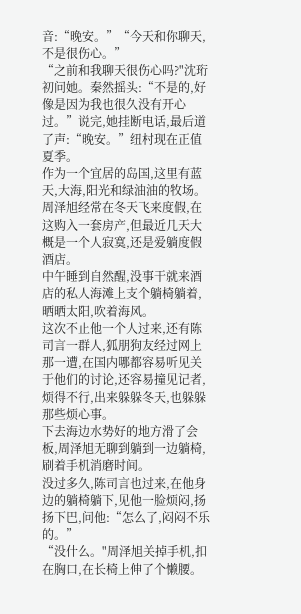音:“晚安。”“今天和你聊天,不是很伤心。”
“之前和我聊天很伤心吗?"沈珩初问她。秦然摇头:“不是的,好像是因为我也很久没有开心过。”说完,她挂断电话,最后道了声:“晚安。”纽村现在正值夏季。
作为一个宜居的岛国,这里有蓝天,大海,阳光和绿油油的牧场。周泽旭经常在冬天飞来度假,在这购入一套房产,但最近几天大概是一个人寂寞,还是爱躺度假酒店。
中午睡到自然醒,没事干就来酒店的私人海滩上支个躺椅躺着,晒晒太阳,吹着海风。
这次不止他一个人过来,还有陈司言一群人,狐朋狗友经过网上那一遭,在国内哪都容易听见关于他们的讨论,还容易撞见记者,烦得不行,出来躲躲冬天,也躲躲那些烦心事。
下去海边水势好的地方滑了会板,周泽旭无聊到躺到一边躺椅,刷着手机消磨时间。
没过多久,陈司言也过来,在他身边的躺椅躺下,见他一脸烦闷,扬扬下巴,问他:“怎么了,闷闷不乐的。”
“没什么。"周泽旭关掉手机,扣在胸口,在长椅上伸了个懒腰。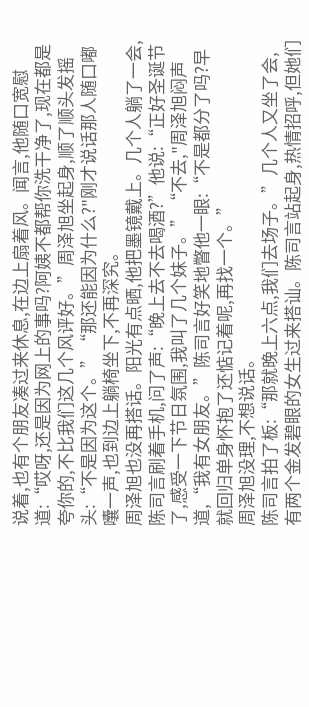说着,也有个朋友凑过来休息,在边上扇着风。闻言,他随口宽慰道:“哎呀,还是因为网上的事吗?阿姨不都帮你洗干净了,现在都是夸你的,不比我们这几个风评好。”周泽旭坐起身,顺了顺头发摇头:“不是因为这个。”“那还能因为什么?"刚才说话那人随口嘟囔一声,也到边上躺椅坐下,不再深究。
周泽旭也没再搭话。阳光有点晒,他把墨镜戴上。几个人躺了一会,陈司言刷着手机,问了声:“晚上去不去喝酒?”他说:“正好圣诞节了,感受一下节日氛围,我叫了几个妹子。”“不去,"周泽旭闷声道,“我有女朋友。”陈司言好笑地瞥他一眼:“不是都分了吗?早就回归单身怀抱了还惦记着呢,再找一个。”
周泽旭没理,不想说话。
陈司言拍了板:“那就晚上六点,我们去场子。”几个人又坐了会,有两个金发碧眼的女生过来搭讪。陈司言站起身,热情招呼,但她们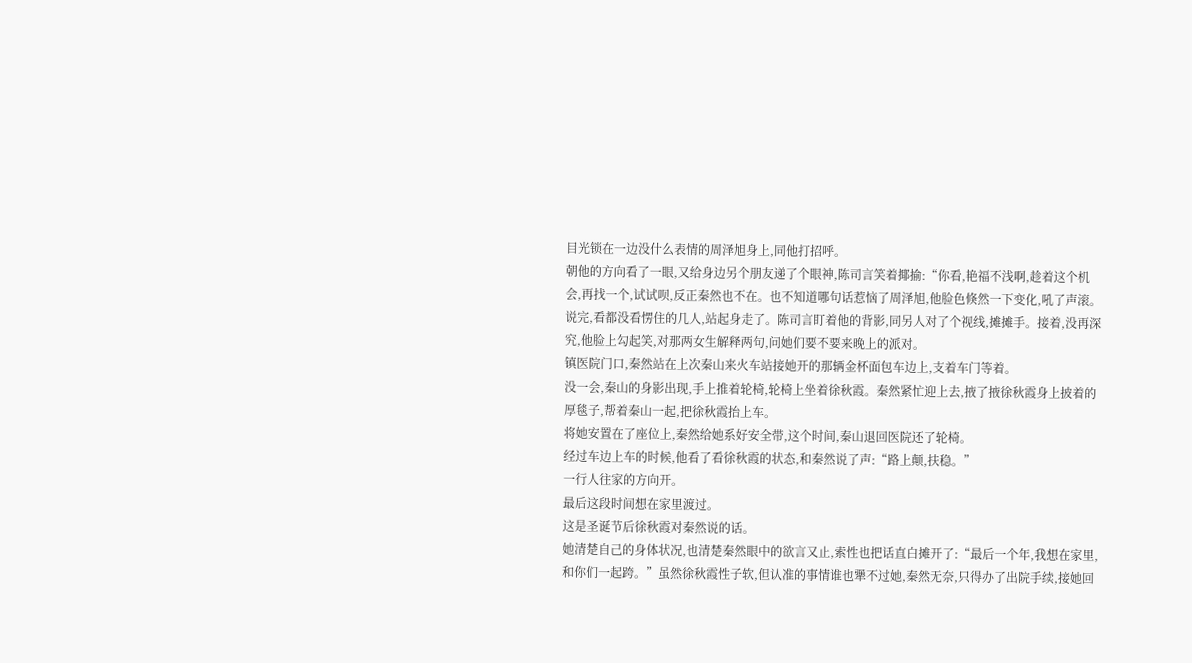目光锁在一边没什么表情的周泽旭身上,同他打招呼。
朝他的方向看了一眼,又给身边另个朋友递了个眼神,陈司言笑着揶揄:“你看,艳福不浅啊,趁着这个机会,再找一个,试试呗,反正秦然也不在。也不知道哪句话惹恼了周泽旭,他脸色倏然一下变化,吼了声滚。说完,看都没看愣住的几人,站起身走了。陈司言盯着他的背影,同另人对了个视线,摊摊手。接着,没再深究,他脸上勾起笑,对那两女生解释两句,问她们要不要来晚上的派对。
镇医院门口,秦然站在上次秦山来火车站接她开的那辆金杯面包车边上,支着车门等着。
没一会,秦山的身影出现,手上推着轮椅,轮椅上坐着徐秋霞。秦然紧忙迎上去,掖了掖徐秋霞身上披着的厚毯子,帮着秦山一起,把徐秋霞抬上车。
将她安置在了座位上,秦然给她系好安全带,这个时间,秦山退回医院还了轮椅。
经过车边上车的时候,他看了看徐秋霞的状态,和秦然说了声:“路上颠,扶稳。”
一行人往家的方向开。
最后这段时间想在家里渡过。
这是圣诞节后徐秋霞对秦然说的话。
她清楚自己的身体状况,也清楚秦然眼中的欲言又止,索性也把话直白摊开了:“最后一个年,我想在家里,和你们一起跨。”虽然徐秋霞性子软,但认准的事情谁也犟不过她,秦然无奈,只得办了出院手续,接她回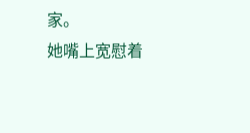家。
她嘴上宽慰着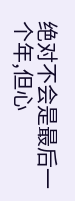绝对不会是最后一个年,但心